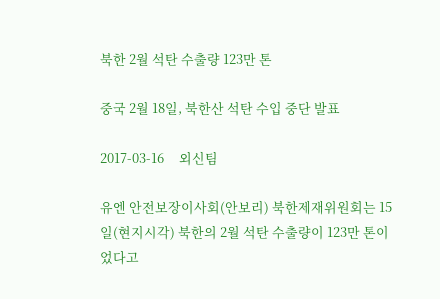북한 2월 석탄 수출량 123만 톤

중국 2월 18일, 북한산 석탄 수입 중단 발표

2017-03-16     외신팀

유엔 안전보장이사회(안보리) 북한제재위원회는 15일(현지시각) 북한의 2월 석탄 수출량이 123만 톤이었다고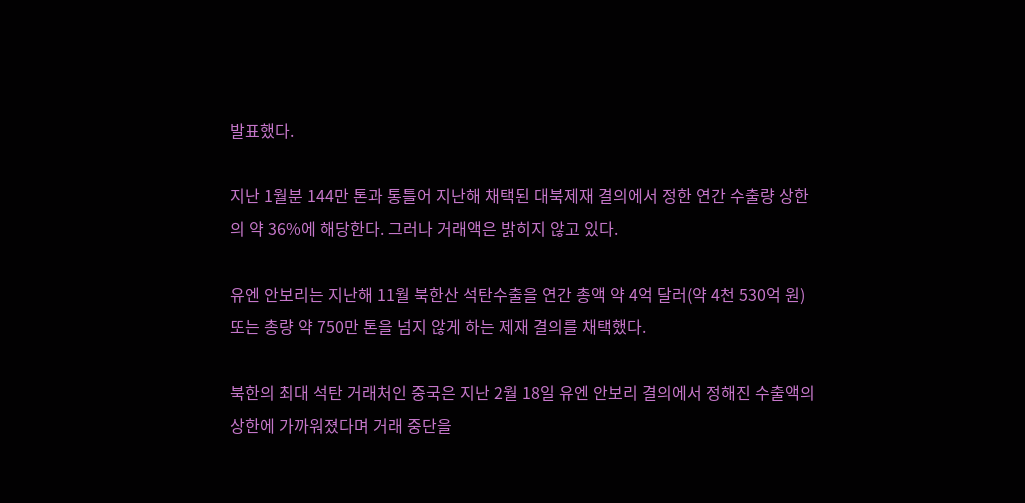발표했다.

지난 1월분 144만 톤과 통틀어 지난해 채택된 대북제재 결의에서 정한 연간 수출량 상한의 약 36%에 해당한다. 그러나 거래액은 밝히지 않고 있다.

유엔 안보리는 지난해 11월 북한산 석탄수출을 연간 총액 약 4억 달러(약 4천 530억 원) 또는 총량 약 750만 톤을 넘지 않게 하는 제재 결의를 채택했다.

북한의 최대 석탄 거래처인 중국은 지난 2월 18일 유엔 안보리 결의에서 정해진 수출액의 상한에 가까워졌다며 거래 중단을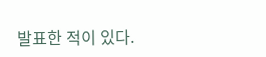발표한 적이 있다.